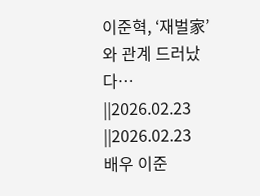이준혁, ‘재벌家’와 관계 드러났다…
||2026.02.23
||2026.02.23
배우 이준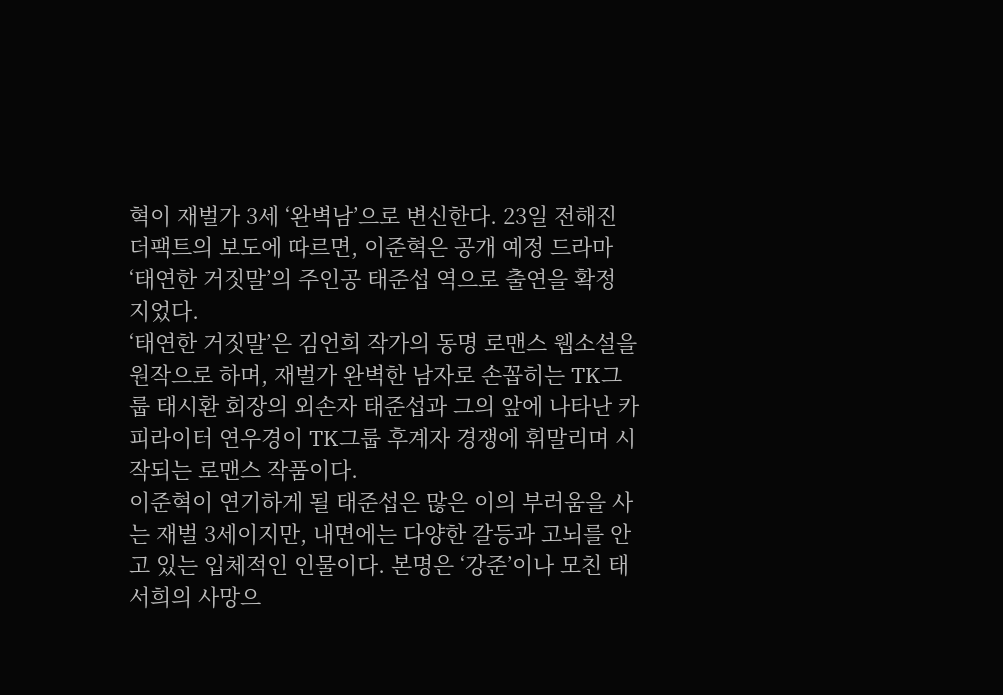혁이 재벌가 3세 ‘완벽남’으로 변신한다. 23일 전해진 더팩트의 보도에 따르면, 이준혁은 공개 예정 드라마 ‘태연한 거짓말’의 주인공 태준섭 역으로 출연을 확정 지었다.
‘태연한 거짓말’은 김언희 작가의 동명 로맨스 웹소설을 원작으로 하며, 재벌가 완벽한 남자로 손꼽히는 TK그룹 태시환 회장의 외손자 태준섭과 그의 앞에 나타난 카피라이터 연우경이 TK그룹 후계자 경쟁에 휘말리며 시작되는 로맨스 작품이다.
이준혁이 연기하게 될 태준섭은 많은 이의 부러움을 사는 재벌 3세이지만, 내면에는 다양한 갈등과 고뇌를 안고 있는 입체적인 인물이다. 본명은 ‘강준’이나 모친 태서희의 사망으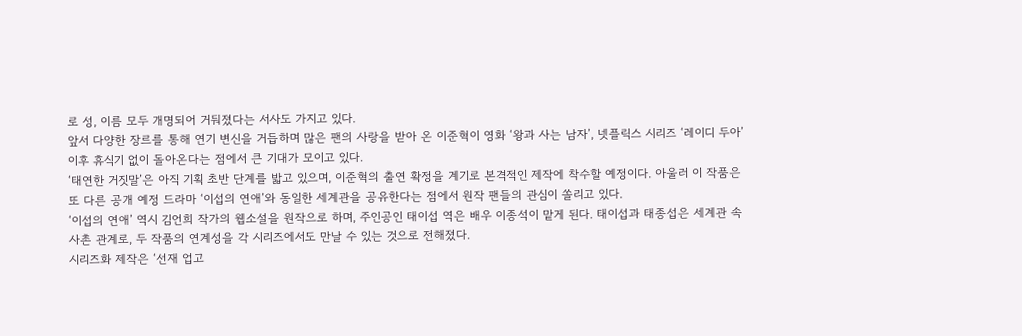로 성, 이름 모두 개명되어 거둬졌다는 서사도 가지고 있다.
앞서 다양한 장르를 통해 연기 변신을 거듭하며 많은 팬의 사랑을 받아 온 이준혁이 영화 ‘왕과 사는 남자’, 넷플릭스 시리즈 ‘레이디 두아’ 이후 휴식기 없이 돌아온다는 점에서 큰 기대가 모이고 있다.
‘태연한 거짓말’은 아직 기획 초반 단계를 밟고 있으며, 이준혁의 출연 확정을 계기로 본격적인 제작에 착수할 예정이다. 아울러 이 작품은 또 다른 공개 예정 드라마 ‘이섭의 연애’와 동일한 세계관을 공유한다는 점에서 원작 팬들의 관심이 쏠리고 있다.
‘이섭의 연애’ 역시 김언희 작가의 웹소설을 원작으로 하며, 주인공인 태이섭 역은 배우 이종석이 맡게 된다. 태이섭과 태종섭은 세계관 속 사촌 관계로, 두 작품의 연계성을 각 시리즈에서도 만날 수 있는 것으로 전해졌다.
시리즈화 제작은 ‘선재 업고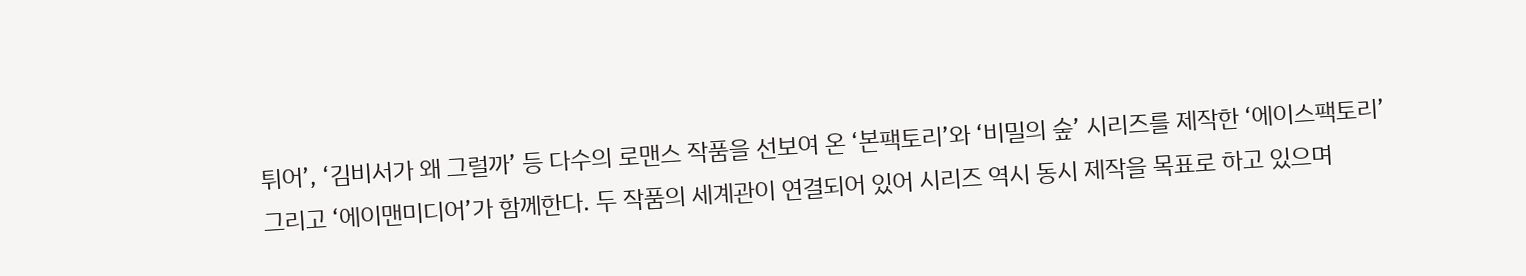튀어’, ‘김비서가 왜 그럴까’ 등 다수의 로맨스 작품을 선보여 온 ‘본팩토리’와 ‘비밀의 숲’ 시리즈를 제작한 ‘에이스팩토리’ 그리고 ‘에이맨미디어’가 함께한다. 두 작품의 세계관이 연결되어 있어 시리즈 역시 동시 제작을 목표로 하고 있으며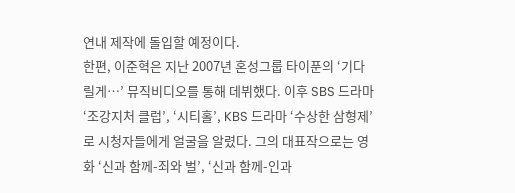연내 제작에 돌입할 예정이다.
한편, 이준혁은 지난 2007년 혼성그룹 타이푼의 ‘기다릴게…’ 뮤직비디오를 통해 데뷔했다. 이후 SBS 드라마 ‘조강지처 클럽’, ‘시티홀’, KBS 드라마 ‘수상한 삼형제’로 시청자들에게 얼굴을 알렸다. 그의 대표작으로는 영화 ‘신과 함께-죄와 벌’, ‘신과 함께-인과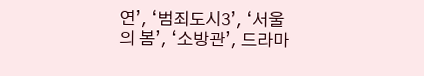연’, ‘범죄도시3’, ‘서울의 봄’, ‘소방관’, 드라마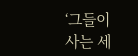‘그들이 사는 세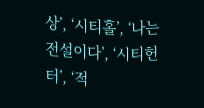상’, ‘시티홀’, ‘나는 전설이다’, ‘시티헌터’, ‘적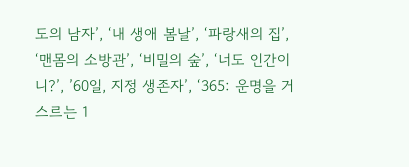도의 남자’, ‘내 생애 봄날’, ‘파랑새의 집’, ‘맨몸의 소방관’, ‘비밀의 숲’, ‘너도 인간이니?’, ’60일, 지정 생존자’, ‘365: 운명을 거스르는 1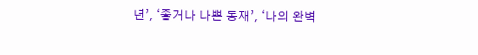년’, ‘좋거나 나쁜 동재’, ‘나의 완벽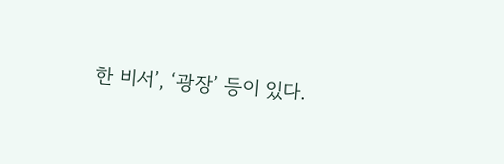한 비서’, ‘광장’ 등이 있다.